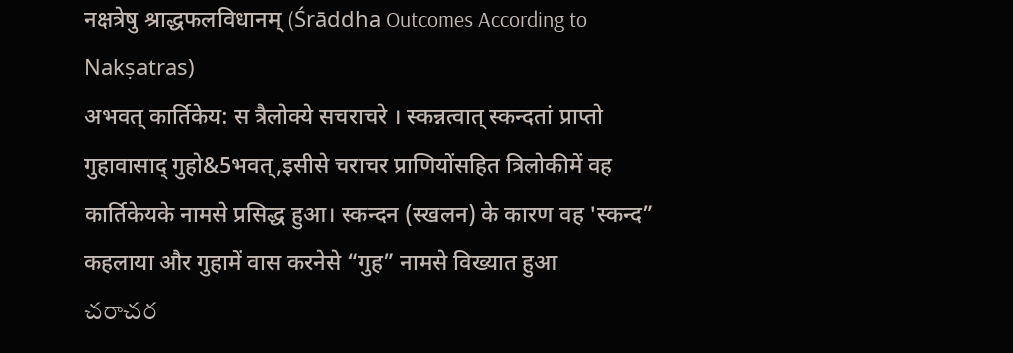नक्षत्रेषु श्राद्धफलविधानम् (Śrāddha Outcomes According to Nakṣatras)
अभवत् कार्तिकेय: स त्रैलोक्ये सचराचरे । स्कन्नत्वात् स्कन्दतां प्राप्तो गुहावासाद् गुहो&5भवत्,इसीसे चराचर प्राणियोंसहित त्रिलोकीमें वह कार्तिकेयके नामसे प्रसिद्ध हुआ। स्कन्दन (स्खलन) के कारण वह 'स्कन्द” कहलाया और गुहामें वास करनेसे “गुह” नामसे विख्यात हुआ
చరాచర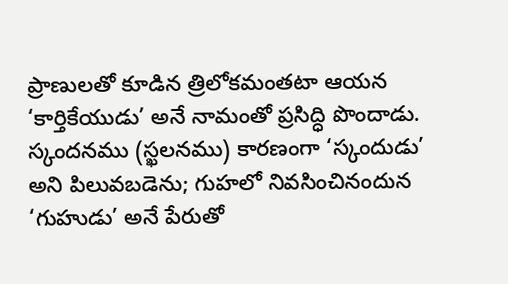ప్రాణులతో కూడిన త్రిలోకమంతటా ఆయన ‘కార్తికేయుడు’ అనే నామంతో ప్రసిద్ధి పొందాడు. స్కందనము (స్ఖలనము) కారణంగా ‘స్కందుడు’ అని పిలువబడెను; గుహలో నివసించినందున ‘గుహుడు’ అనే పేరుతో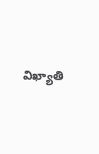విఖ్యాతి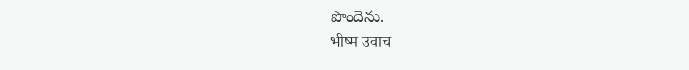పొందెను.
भीष्म उवाच